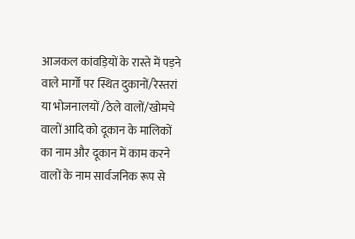आजकल कांवड़ियों के रास्ते में पड़ने वाले मार्गों पर स्थित दुकानों/रेस्तरां या भोजनालयों /ठेले वालों/खोमचे वालों आदि को दूकान के मालिकों का नाम और दूकान में काम करने वालों के नाम सार्वजनिक रूप से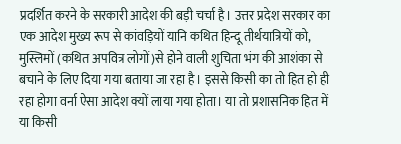प्रदर्शित करने के सरकारी आदेश की बड़ी चर्चा है। उत्तर प्रदेश सरकार का एक आदेश मुख्य रूप से कांवड़ियों यानि कथित हिन्दू तीर्थयात्रियों को, मुस्लिमों (कथित अपवित्र लोगों)से होने वाली शुचिता भंग की आशंका से बचाने के लिए दिया गया बताया जा रहा है। इससे किसी का तो हित हो ही रहा होगा वर्ना ऐसा आदेश क्यों लाया गया होता। या तो प्रशासनिक हित में या किसी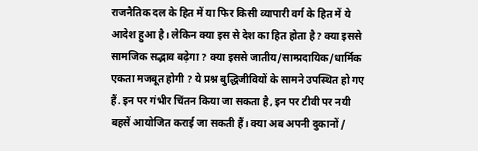राजनैतिक दल के हित में या फिर किसी व्यापारी वर्ग के हित में ये आदेश हुआ है। लेकिन क्या इस से देश का हित होता है? क्या इससे सामजिक सद्भाव बढ़ेगा ? क्या इससे जातीय/साम्प्रदायिक/धार्मिक एकता मजबूत होगी ? ये प्रश्न बुद्धिजीवियों के सामने उपस्थित हो गए हैं. इन पर गंभीर चिंतन किया जा सकता है, इन पर टीवी पर नयी बहसें आयोजित कराई जा सकती हैं। क्या अब अपनी दुकानों /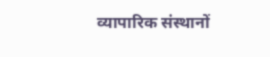व्यापारिक संस्थानों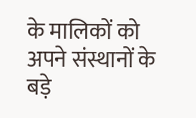के मालिकों को अपने संस्थानों के बड़े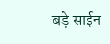बड़े साईन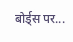बोर्ड्स पर...